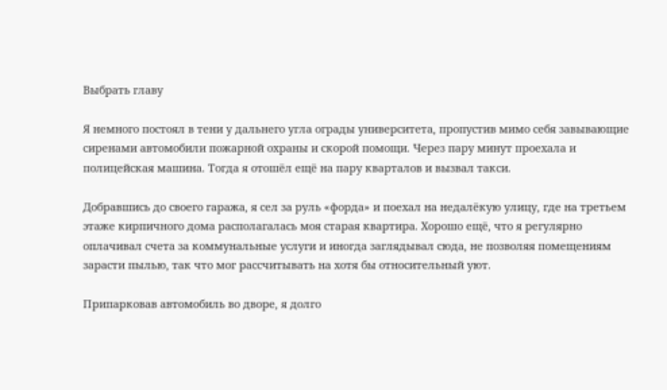Выбрать главу

Я немного постоял в тени у дальнего угла ограды университета, пропустив мимо себя завывающие сиренами автомобили пожарной охраны и скорой помощи. Через пару минут проехала и полицейская машина. Тогда я отошёл ещё на пару кварталов и вызвал такси.

Добравшись до своего гаража, я сел за руль «форда» и поехал на недалёкую улицу, где на третьем этаже кирпичного дома располагалась моя старая квартира. Хорошо ещё, что я регулярно оплачивал счета за коммунальные услуги и иногда заглядывал сюда, не позволяя помещениям зарасти пылью, так что мог рассчитывать на хотя бы относительный уют.

Припарковав автомобиль во дворе, я долго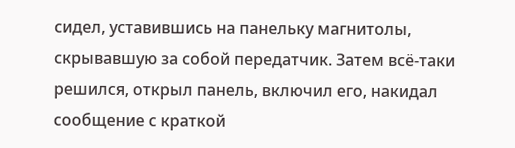сидел, уставившись на панельку магнитолы, скрывавшую за собой передатчик. Затем всё-таки решился, открыл панель, включил его, накидал сообщение с краткой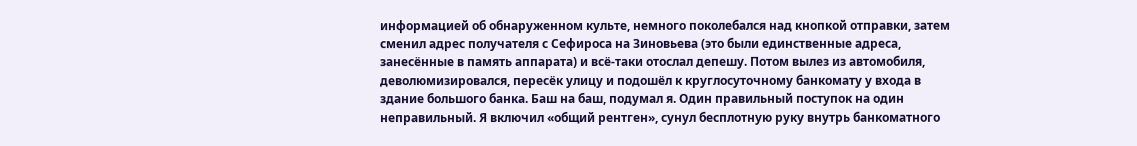информацией об обнаруженном культе, немного поколебался над кнопкой отправки, затем сменил адрес получателя с Сефироса на Зиновьева (это были единственные адреса, занесённые в память аппарата) и всё-таки отослал депешу. Потом вылез из автомобиля, деволюмизировался, пересёк улицу и подошёл к круглосуточному банкомату у входа в здание большого банка. Баш на баш, подумал я. Один правильный поступок на один неправильный. Я включил «общий рентген», сунул бесплотную руку внутрь банкоматного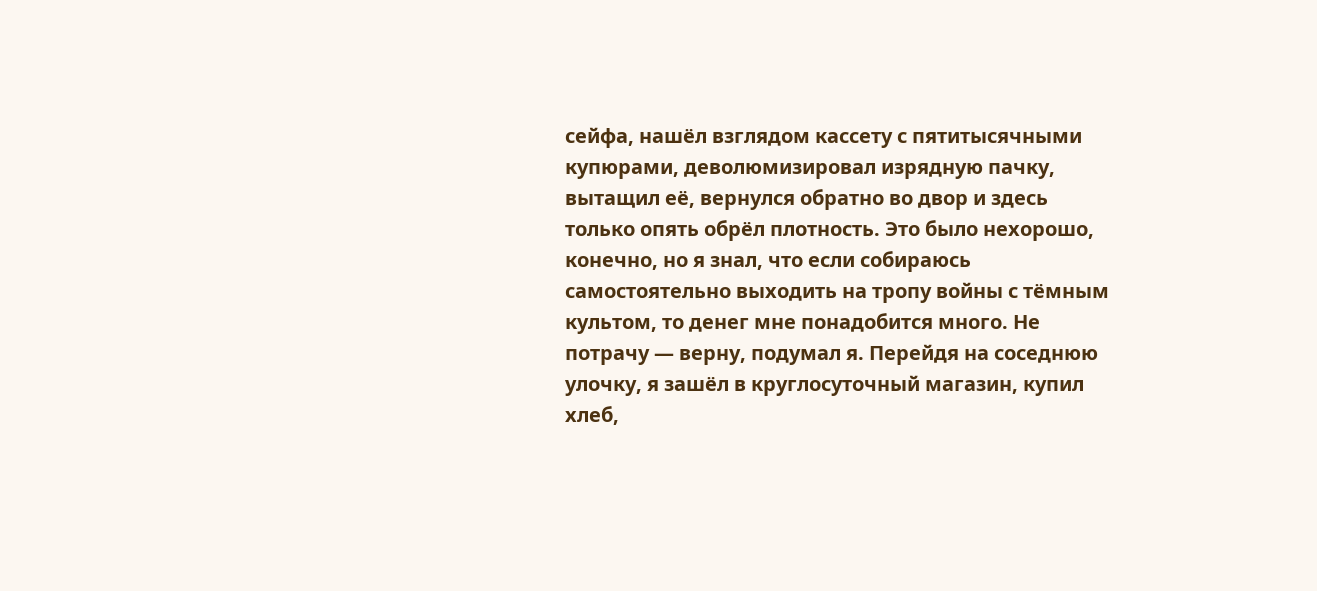сейфа, нашёл взглядом кассету с пятитысячными купюрами, деволюмизировал изрядную пачку, вытащил её, вернулся обратно во двор и здесь только опять обрёл плотность. Это было нехорошо, конечно, но я знал, что если собираюсь самостоятельно выходить на тропу войны с тёмным культом, то денег мне понадобится много. Не потрачу — верну, подумал я. Перейдя на соседнюю улочку, я зашёл в круглосуточный магазин, купил хлеб,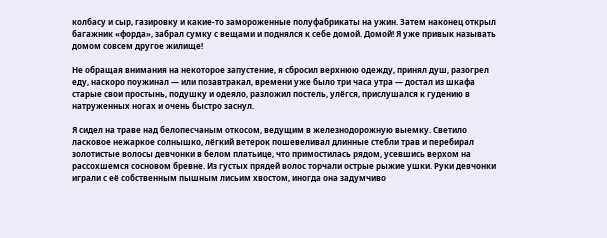колбасу и сыр, газировку и какие-то замороженные полуфабрикаты на ужин. Затем наконец открыл багажник «форда», забрал сумку с вещами и поднялся к себе домой. Домой! Я уже привык называть домом совсем другое жилище!

Не обращая внимания на некоторое запустение, я сбросил верхнюю одежду, принял душ, разогрел еду, наскоро поужинал — или позавтракал, времени уже было три часа утра — достал из шкафа старые свои простынь, подушку и одеяло, разложил постель, улёгся, прислушался к гудению в натруженных ногах и очень быстро заснул.

Я сидел на траве над белопесчаным откосом, ведущим в железнодорожную выемку. Светило ласковое нежаркое солнышко, лёгкий ветерок пошевеливал длинные стебли трав и перебирал золотистые волосы девчонки в белом платьице, что примостилась рядом, усевшись верхом на рассохшемся сосновом бревне. Из густых прядей волос торчали острые рыжие ушки. Руки девчонки играли с её собственным пышным лисьим хвостом, иногда она задумчиво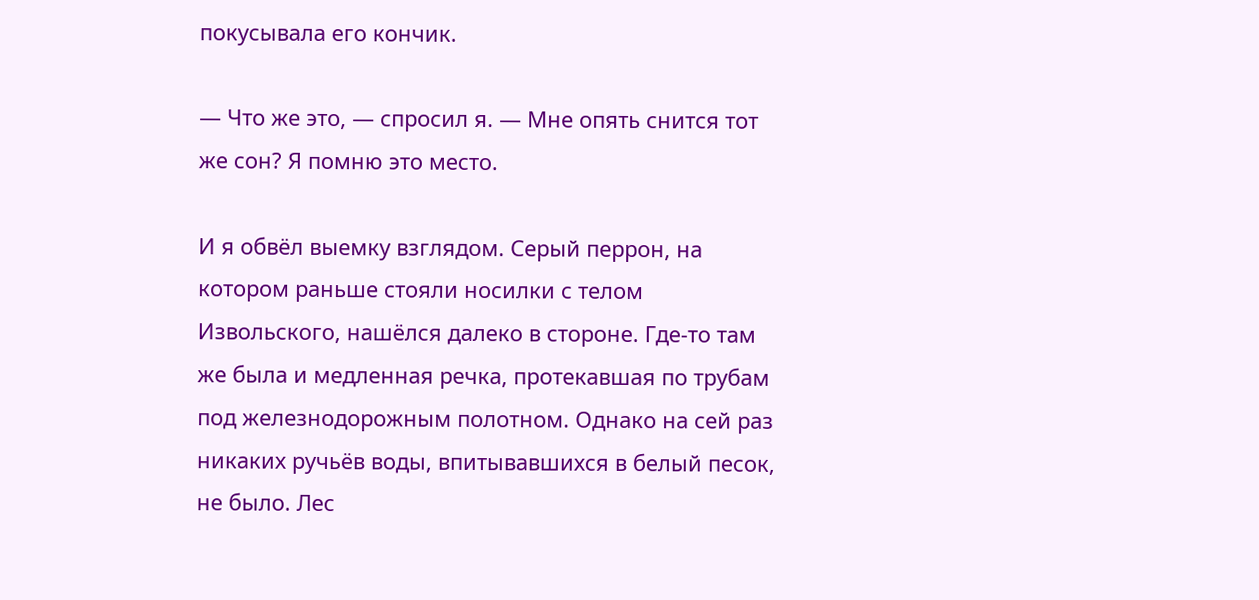покусывала его кончик.

— Что же это, — спросил я. — Мне опять снится тот же сон? Я помню это место.

И я обвёл выемку взглядом. Серый перрон, на котором раньше стояли носилки с телом Извольского, нашёлся далеко в стороне. Где-то там же была и медленная речка, протекавшая по трубам под железнодорожным полотном. Однако на сей раз никаких ручьёв воды, впитывавшихся в белый песок, не было. Лес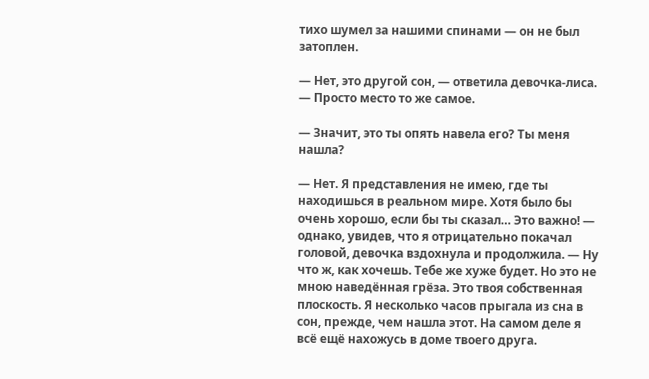тихо шумел за нашими спинами — он не был затоплен.

— Нет, это другой сон, — ответила девочка-лиса. — Просто место то же самое.

— Значит, это ты опять навела его? Ты меня нашла?

— Нет. Я представления не имею, где ты находишься в реальном мире. Хотя было бы очень хорошо, если бы ты сказал… Это важно! — однако, увидев, что я отрицательно покачал головой, девочка вздохнула и продолжила. — Ну что ж, как хочешь. Тебе же хуже будет. Но это не мною наведённая грёза. Это твоя собственная плоскость. Я несколько часов прыгала из сна в сон, прежде, чем нашла этот. На самом деле я всё ещё нахожусь в доме твоего друга.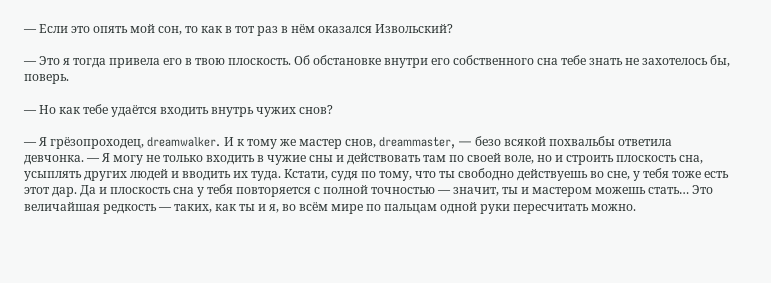— Если это опять мой сон, то как в тот раз в нём оказался Извольский?

— Это я тогда привела его в твою плоскость. Об обстановке внутри его собственного сна тебе знать не захотелось бы, поверь.

— Но как тебе удаётся входить внутрь чужих снов?

— Я грёзопроходец, dreamwalker. И к тому же мастер снов, dreammaster, — безо всякой похвальбы ответила девчонка. — Я могу не только входить в чужие сны и действовать там по своей воле, но и строить плоскость сна, усыплять других людей и вводить их туда. Кстати, судя по тому, что ты свободно действуешь во сне, у тебя тоже есть этот дар. Да и плоскость сна у тебя повторяется с полной точностью — значит, ты и мастером можешь стать… Это величайшая редкость — таких, как ты и я, во всём мире по пальцам одной руки пересчитать можно.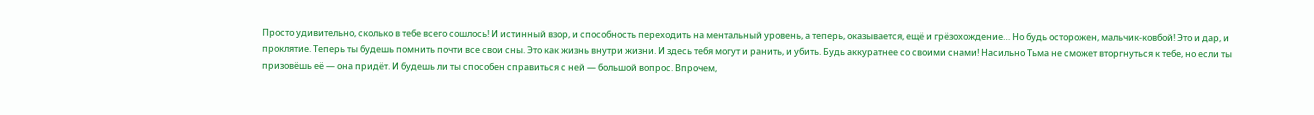Просто удивительно, сколько в тебе всего сошлось! И истинный взор, и способность переходить на ментальный уровень, а теперь, оказывается, ещё и грёзохождение… Но будь осторожен, мальчик-ковбой! Это и дар, и проклятие. Теперь ты будешь помнить почти все свои сны. Это как жизнь внутри жизни. И здесь тебя могут и ранить, и убить. Будь аккуратнее со своими снами! Насильно Тьма не сможет вторгнуться к тебе, но если ты призовёшь её — она придёт. И будешь ли ты способен справиться с ней — большой вопрос. Впрочем,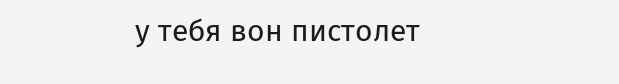у тебя вон пистолет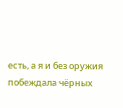есть, а я и без оружия побеждала чёрных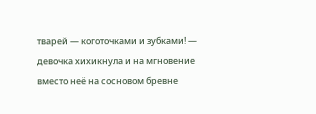тварей — коготочками и зубками! — девочка хихикнула и на мгновение вместо неё на сосновом бревне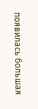появилась большая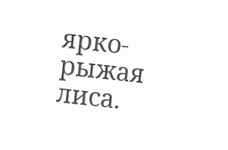ярко-рыжая лиса.